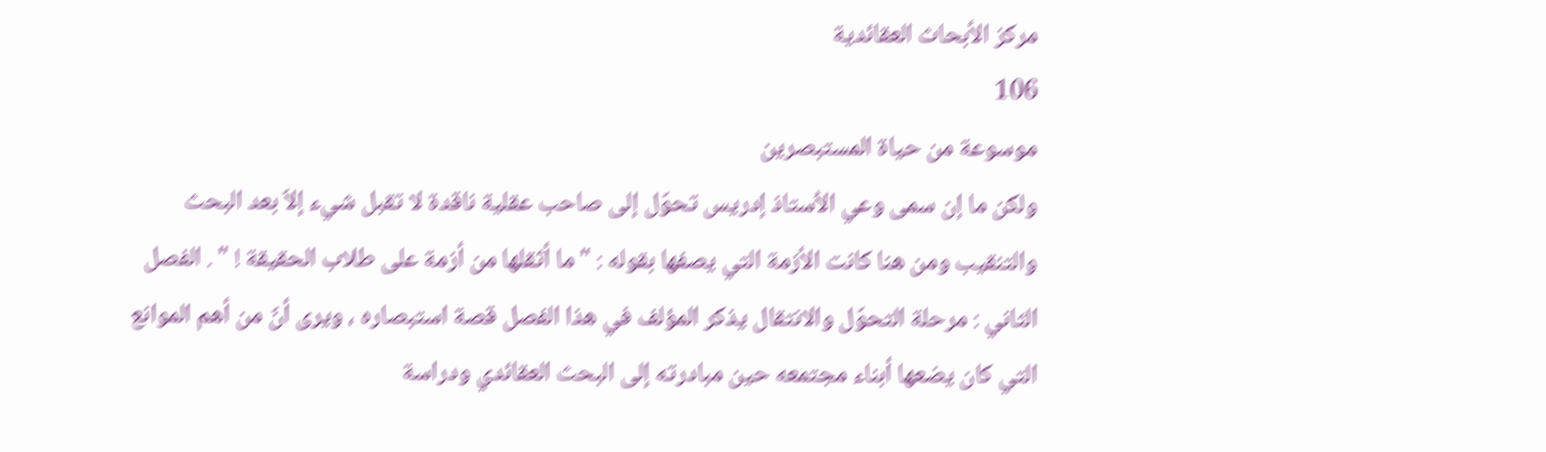مركز الأبحاث العقائدية
106
موسوعة من حياة المستبصرين
ولكن ما إن سمى وعي الاُستاذ إدريس تحوّل إلى صاحب عقلية ناقدة لا تقبل شيء إلاّ بعد البحث والتنقيب ومن هنا كانت الأزمة التي يصفها بقوله : " ما أثقلها من أزمة على طلاب الحقيقة ! " . الفصل الثاني : مرحلة التحوّل والانتقال يذكر المؤلف في هذا الفصل قصة استبصاره ، ويرى أنّ من أهم الموانع التي كان يضعها أبناء مجتمعه حين مبادرته إلى البحث العقائدي ودراسة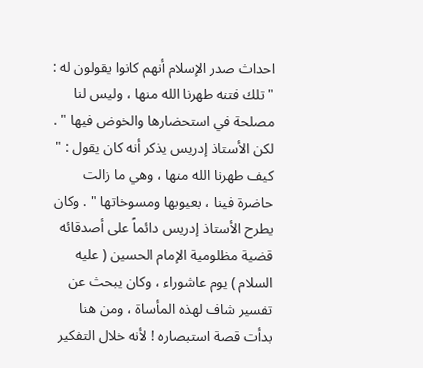احداث صدر الإسلام أنهم كانوا يقولون له : " تلك فتنه طهرنا الله منها ، وليس لنا مصلحة في استحضارها والخوض فيها " . لكن الأستاذ إدريس يذكر أنه كان يقول : " كيف طهرنا الله منها ، وهي ما زالت حاضرة فينا ، بعيوبها ومسوخاتها " . وكان يطرح الأستاذ إدريس دائماً على أصدقائه قضية مظلومية الإمام الحسين ( عليه السلام ) يوم عاشوراء ، وكان يبحث عن تفسير شاف لهذه المأساة ، ومن هنا بدأت قصة استبصاره ! لأنه خلال التفكير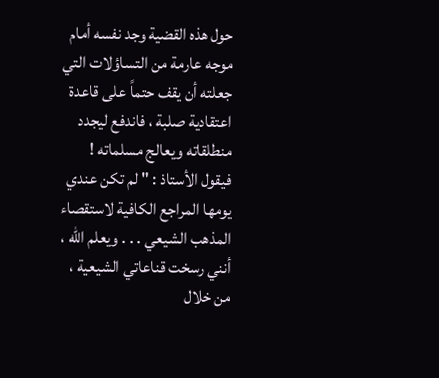حول هذه القضية وجد نفسه أمام موجه عارمة من التساؤلات التي جعلته أن يقف حتماً على قاعدة اعتقادية صلبة ، فاندفع ليجدد منطلقاته ويعالج مسلماته ! فيقول الأستاذ : " لم تكن عندي يومها المراجع الكافية لاستقصاء المذهب الشيعي . . . ويعلم الله ، أنني رسخت قناعاتي الشيعية ، من خلال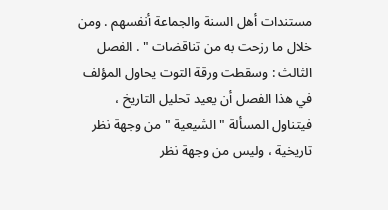مستندات أهل السنة والجماعة أنفسهم . ومن خلال ما رزحت به من تناقضات " . الفصل الثالث : وسقطت ورقة التوت يحاول المؤلف في هذا الفصل أن يعيد تحليل التاريخ ، فيتناول المسألة " الشيعية " من وجهة نظر تاريخية ، وليس من وجهة نظر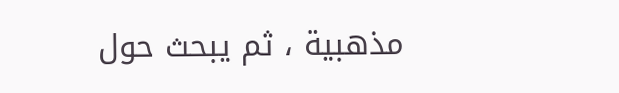مذهبية ، ثم يبحث حول